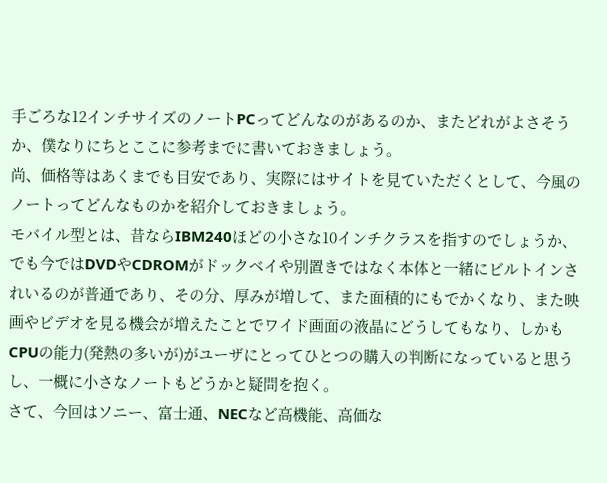手ごろな12インチサイズのノートPCってどんなのがあるのか、またどれがよさそうか、僕なりにちとここに参考までに書いておきましょう。
尚、価格等はあくまでも目安であり、実際にはサイトを見ていただくとして、今風のノートってどんなものかを紹介しておきましょう。
モバイル型とは、昔ならIBM240ほどの小さな10インチクラスを指すのでしょうか、でも今ではDVDやCDROMがドックベイや別置きではなく本体と一緒にビルトインされいるのが普通であり、その分、厚みが増して、また面積的にもでかくなり、また映画やビデオを見る機会が増えたことでワイド画面の液晶にどうしてもなり、しかもCPUの能力(発熱の多いが)がユーザにとってひとつの購入の判断になっていると思うし、一概に小さなノートもどうかと疑問を抱く。
さて、今回はソニー、富士通、NECなど高機能、高価な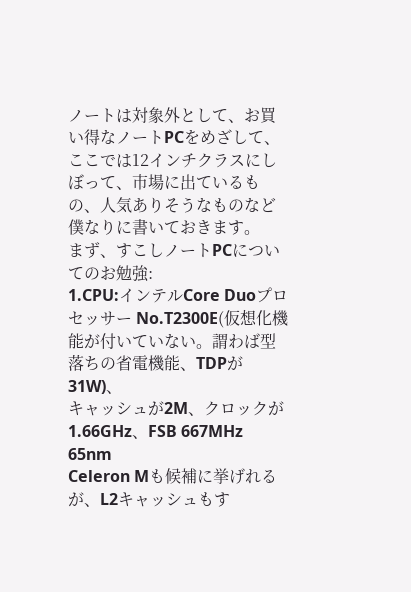ノートは対象外として、お買い得なノートPCをめざして、ここでは12インチクラスにしぼって、市場に出ているもの、人気ありそうなものなど僕なりに書いておきます。
まず、すこしノートPCについてのお勉強:
1.CPU:インテルCore Duoプロセッサー No.T2300E(仮想化機能が付いていない。謂わば型落ちの省電機能、TDPが31W)、
キャッシュが2M、クロックが1.66GHz、FSB 667MHz 65nm
Celeron Mも候補に挙げれるが、L2キャッシュもす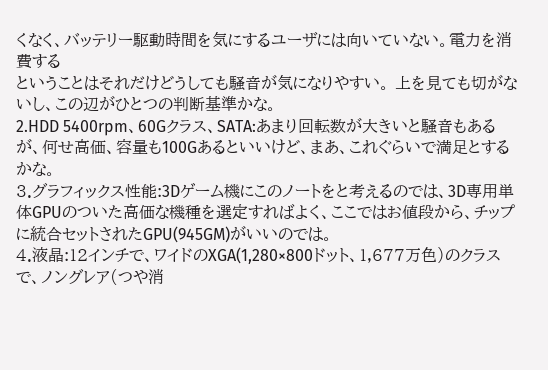くなく、バッテリー駆動時間を気にするユーザには向いていない。電力を消費する
ということはそれだけどうしても騒音が気になりやすい。 上を見ても切がないし、この辺がひとつの判断基準かな。
2.HDD 5400rpm、60Gクラス、SATA:あまり回転数が大きいと騒音もあるが、何せ高価、容量も100Gあるといいけど、まあ、これぐらいで満足とするかな。
3.グラフィックス性能:3Dゲーム機にこのノートをと考えるのでは、3D専用単体GPUのついた高価な機種を選定すればよく、ここではお値段から、チップに統合セットされたGPU(945GM)がいいのでは。
4.液晶:12インチで、ワイドのXGA(1,280×800ドット、1,677万色)のクラスで、ノングレア(つや消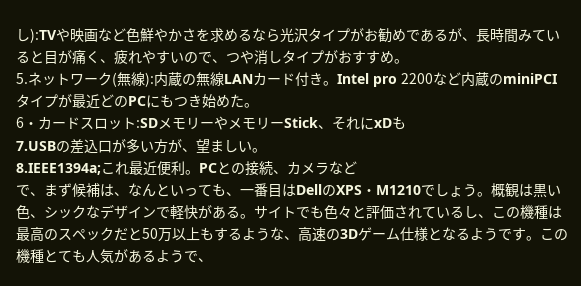し):TVや映画など色鮮やかさを求めるなら光沢タイプがお勧めであるが、長時間みていると目が痛く、疲れやすいので、つや消しタイプがおすすめ。
5.ネットワーク(無線):内蔵の無線LANカード付き。Intel pro 2200など内蔵のminiPCIタイプが最近どのPCにもつき始めた。
6・カードスロット:SDメモリーやメモリーStick、それにxDも
7.USBの差込口が多い方が、望ましい。
8.IEEE1394a;これ最近便利。PCとの接続、カメラなど
で、まず候補は、なんといっても、一番目はDellのXPS・M1210でしょう。概観は黒い色、シックなデザインで軽快がある。サイトでも色々と評価されているし、この機種は最高のスペックだと50万以上もするような、高速の3Dゲーム仕様となるようです。この機種とても人気があるようで、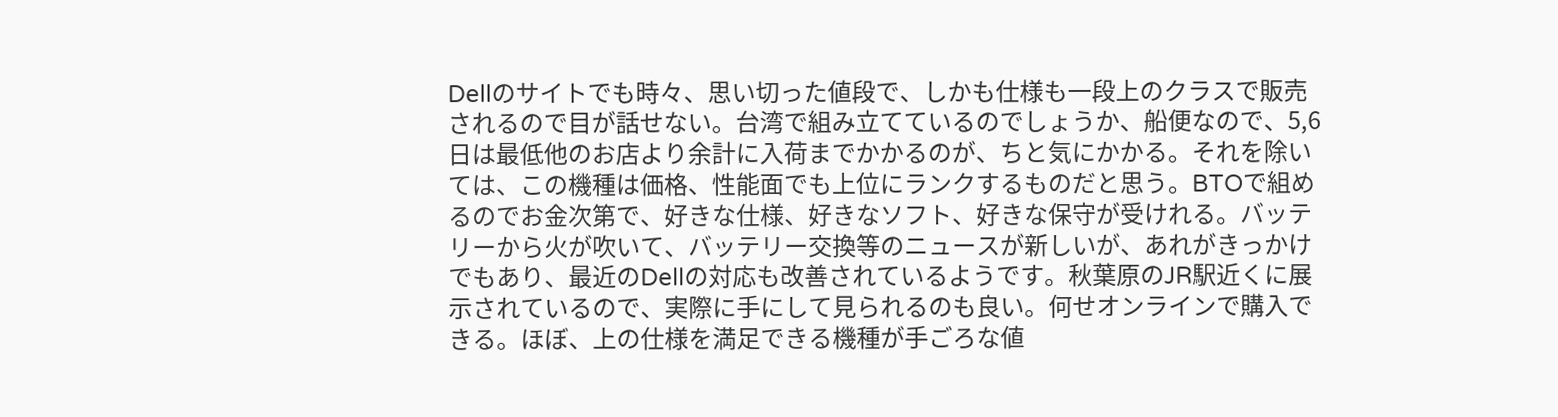Dellのサイトでも時々、思い切った値段で、しかも仕様も一段上のクラスで販売されるので目が話せない。台湾で組み立てているのでしょうか、船便なので、5,6日は最低他のお店より余計に入荷までかかるのが、ちと気にかかる。それを除いては、この機種は価格、性能面でも上位にランクするものだと思う。BTOで組めるのでお金次第で、好きな仕様、好きなソフト、好きな保守が受けれる。バッテリーから火が吹いて、バッテリー交換等のニュースが新しいが、あれがきっかけでもあり、最近のDellの対応も改善されているようです。秋葉原のJR駅近くに展示されているので、実際に手にして見られるのも良い。何せオンラインで購入できる。ほぼ、上の仕様を満足できる機種が手ごろな値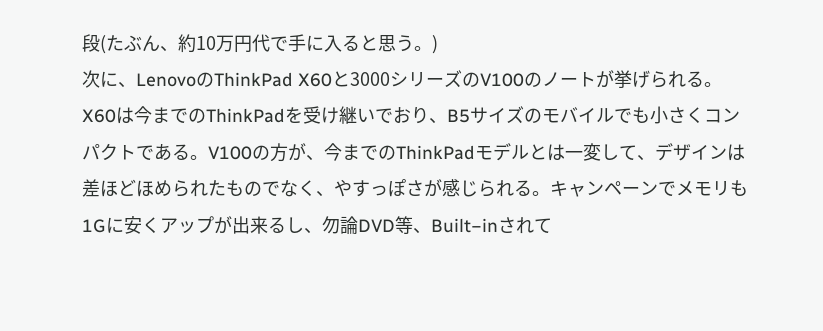段(たぶん、約10万円代で手に入ると思う。)
次に、LenovoのThinkPad X60と3000シリーズのV100のノートが挙げられる。X60は今までのThinkPadを受け継いでおり、B5サイズのモバイルでも小さくコンパクトである。V100の方が、今までのThinkPadモデルとは一変して、デザインは差ほどほめられたものでなく、やすっぽさが感じられる。キャンペーンでメモリも1Gに安くアップが出来るし、勿論DVD等、Built−inされて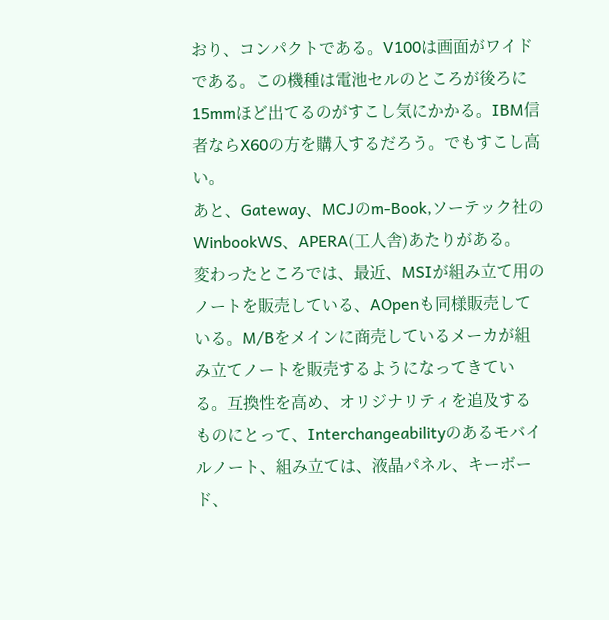おり、コンパクトである。V100は画面がワイドである。この機種は電池セルのところが後ろに15mmほど出てるのがすこし気にかかる。IBM信者ならX60の方を購入するだろう。でもすこし高い。
あと、Gateway、MCJのm-Book,ソーテック社のWinbookWS、APERA(工人舎)あたりがある。
変わったところでは、最近、MSIが組み立て用のノートを販売している、AOpenも同様販売している。M/Bをメインに商売しているメーカが組み立てノートを販売するようになってきている。互換性を高め、オリジナリティを追及するものにとって、Interchangeabilityのあるモバイルノート、組み立ては、液晶パネル、キーボード、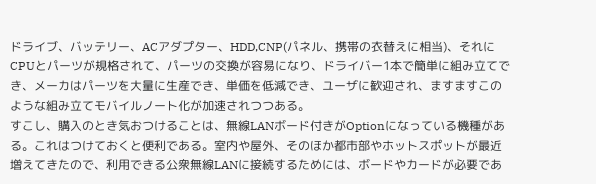ドライブ、バッテリー、ACアダプター、HDD,CNP(パネル、携帯の衣替えに相当)、それにCPUとパーツが規格されて、パーツの交換が容易になり、ドライバー1本で簡単に組み立てでき、メーカはパーツを大量に生産でき、単価を低減でき、ユーザに歓迎され、ますますこのような組み立てモバイルノート化が加速されつつある。
すこし、購入のとき気おつけることは、無線LANボード付きがOptionになっている機種がある。これはつけておくと便利である。室内や屋外、そのほか都市部やホットスポットが最近増えてきたので、利用できる公衆無線LANに接続するためには、ボードやカードが必要であ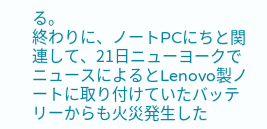る。
終わりに、ノートPCにちと関連して、21日ニューヨークでニュースによるとLenovo製ノートに取り付けていたバッテリーからも火災発生した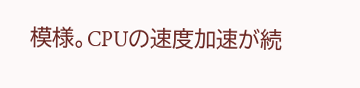模様。CPUの速度加速が続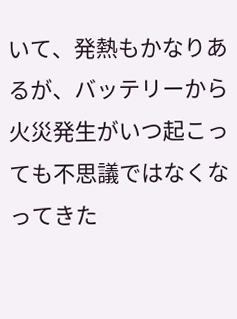いて、発熱もかなりあるが、バッテリーから火災発生がいつ起こっても不思議ではなくなってきた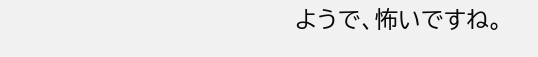ようで、怖いですね。